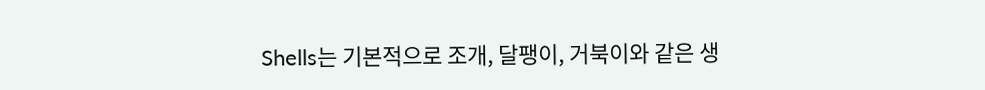Shells는 기본적으로 조개, 달팽이, 거북이와 같은 생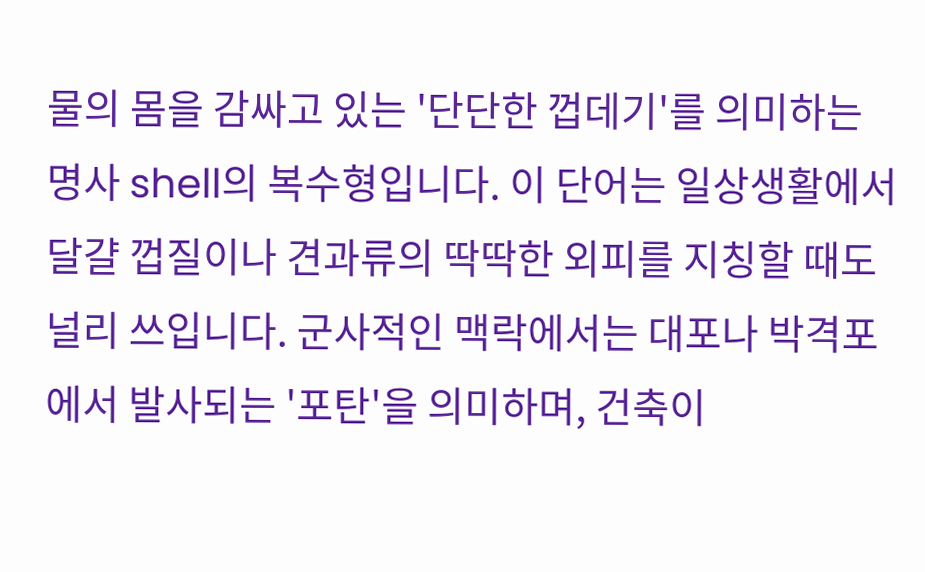물의 몸을 감싸고 있는 '단단한 껍데기'를 의미하는 명사 shell의 복수형입니다. 이 단어는 일상생활에서 달걀 껍질이나 견과류의 딱딱한 외피를 지칭할 때도 널리 쓰입니다. 군사적인 맥락에서는 대포나 박격포에서 발사되는 '포탄'을 의미하며, 건축이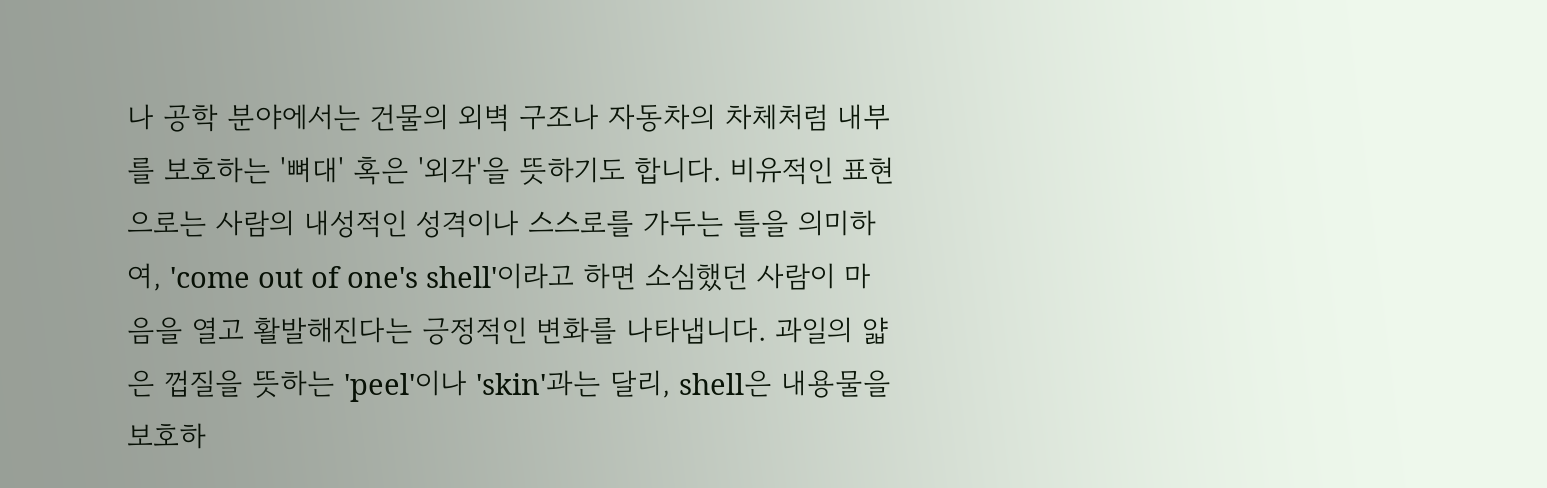나 공학 분야에서는 건물의 외벽 구조나 자동차의 차체처럼 내부를 보호하는 '뼈대' 혹은 '외각'을 뜻하기도 합니다. 비유적인 표현으로는 사람의 내성적인 성격이나 스스로를 가두는 틀을 의미하여, 'come out of one's shell'이라고 하면 소심했던 사람이 마음을 열고 활발해진다는 긍정적인 변화를 나타냅니다. 과일의 얇은 껍질을 뜻하는 'peel'이나 'skin'과는 달리, shell은 내용물을 보호하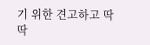기 위한 견고하고 딱딱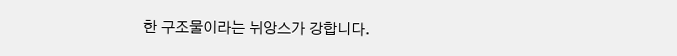한 구조물이라는 뉘앙스가 강합니다.